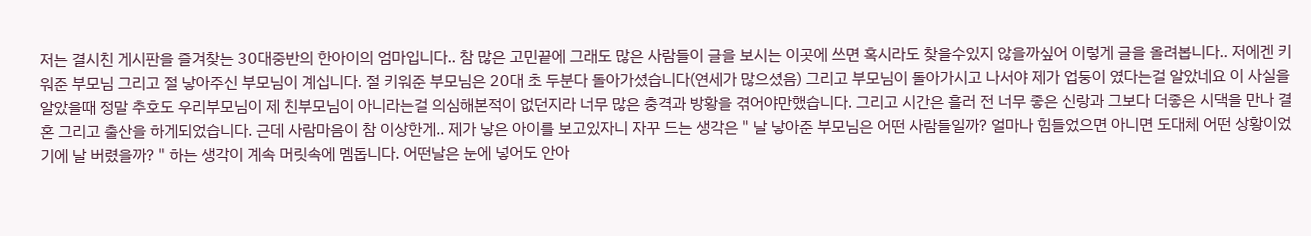저는 결시친 게시판을 즐겨찾는 30대중반의 한아이의 엄마입니다.. 참 많은 고민끝에 그래도 많은 사람들이 글을 보시는 이곳에 쓰면 혹시라도 찾을수있지 않을까싶어 이렇게 글을 올려봅니다.. 저에겐 키워준 부모님 그리고 절 낳아주신 부모님이 계십니다. 절 키워준 부모님은 20대 초 두분다 돌아가셨습니다(연세가 많으셨음) 그리고 부모님이 돌아가시고 나서야 제가 업둥이 였다는걸 알았네요 이 사실을 알았을때 정말 추호도 우리부모님이 제 친부모님이 아니라는걸 의심해본적이 없던지라 너무 많은 충격과 방황을 겪어야만했습니다. 그리고 시간은 흘러 전 너무 좋은 신랑과 그보다 더좋은 시댁을 만나 결혼 그리고 출산을 하게되었습니다. 근데 사람마음이 참 이상한게.. 제가 낳은 아이를 보고있자니 자꾸 드는 생각은 " 날 낳아준 부모님은 어떤 사람들일까? 얼마나 힘들었으면 아니면 도대체 어떤 상황이었기에 날 버렸을까? " 하는 생각이 계속 머릿속에 멤돕니다. 어떤날은 눈에 넣어도 안아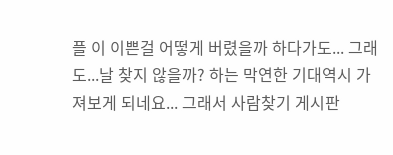플 이 이쁜걸 어떻게 버렸을까 하다가도... 그래도...날 찾지 않을까? 하는 막연한 기대역시 가져보게 되네요... 그래서 사람찾기 게시판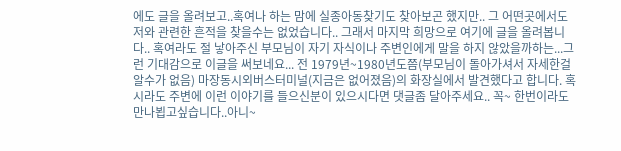에도 글을 올려보고..혹여나 하는 맘에 실종아동찾기도 찾아보곤 했지만.. 그 어떤곳에서도 저와 관련한 흔적을 찾을수는 없었습니다.. 그래서 마지막 희망으로 여기에 글을 올려봅니다.. 혹여라도 절 낳아주신 부모님이 자기 자식이나 주변인에게 말을 하지 않았을까하는...그런 기대감으로 이글을 써보네요... 전 1979년~1980년도쯤(부모님이 돌아가셔서 자세한걸 알수가 없음) 마장동시외버스터미널(지금은 없어졌음)의 화장실에서 발견했다고 합니다. 혹시라도 주변에 이런 이야기를 들으신분이 있으시다면 댓글좀 달아주세요.. 꼭~ 한번이라도 만나뵙고싶습니다..아니~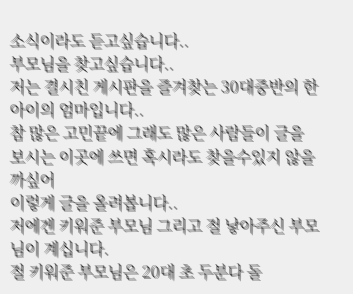소식이라도 듣고싶습니다..
부모님을 찾고싶습니다..
저는 결시친 게시판을 즐겨찾는 30대중반의 한아이의 엄마입니다..
참 많은 고민끝에 그래도 많은 사람들이 글을 보시는 이곳에 쓰면 혹시라도 찾을수있지 않을까싶어
이렇게 글을 올려봅니다..
저에겐 키워준 부모님 그리고 절 낳아주신 부모님이 계십니다.
절 키워준 부모님은 20대 초 두분다 돌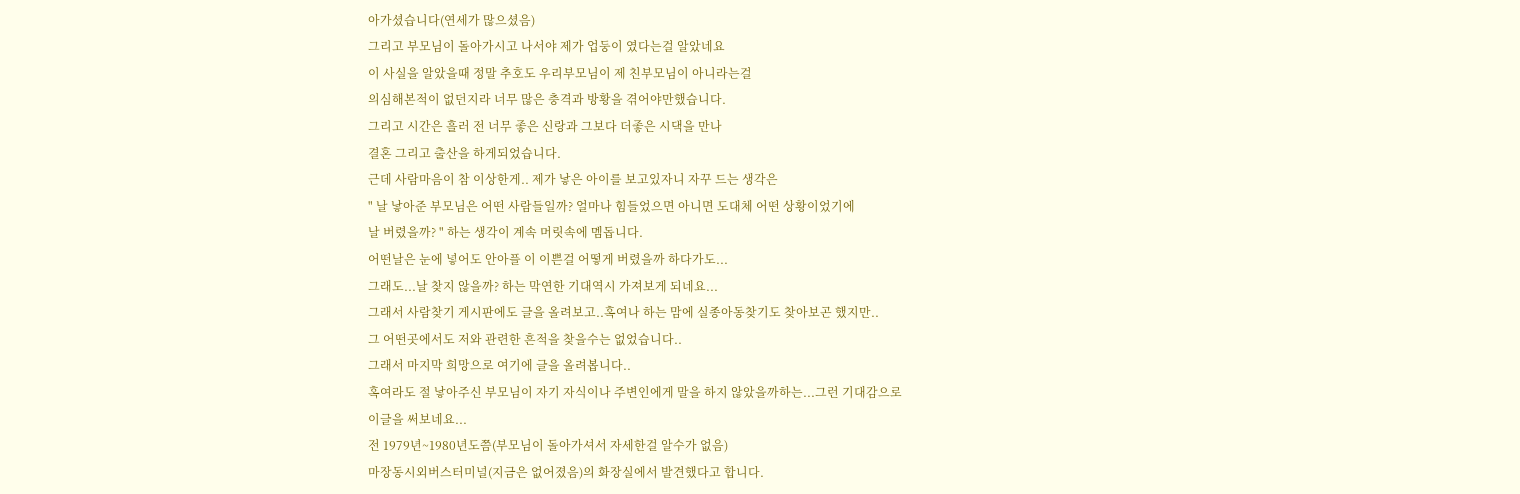아가셨습니다(연세가 많으셨음)
그리고 부모님이 돌아가시고 나서야 제가 업둥이 였다는걸 알았네요
이 사실을 알았을때 정말 추호도 우리부모님이 제 친부모님이 아니라는걸
의심해본적이 없던지라 너무 많은 충격과 방황을 겪어야만했습니다.
그리고 시간은 흘러 전 너무 좋은 신랑과 그보다 더좋은 시댁을 만나
결혼 그리고 출산을 하게되었습니다.
근데 사람마음이 참 이상한게.. 제가 낳은 아이를 보고있자니 자꾸 드는 생각은
" 날 낳아준 부모님은 어떤 사람들일까? 얼마나 힘들었으면 아니면 도대체 어떤 상황이었기에
날 버렸을까? " 하는 생각이 계속 머릿속에 멤돕니다.
어떤날은 눈에 넣어도 안아플 이 이쁜걸 어떻게 버렸을까 하다가도...
그래도...날 찾지 않을까? 하는 막연한 기대역시 가져보게 되네요...
그래서 사람찾기 게시판에도 글을 올려보고..혹여나 하는 맘에 실종아동찾기도 찾아보곤 했지만..
그 어떤곳에서도 저와 관련한 흔적을 찾을수는 없었습니다..
그래서 마지막 희망으로 여기에 글을 올려봅니다..
혹여라도 절 낳아주신 부모님이 자기 자식이나 주변인에게 말을 하지 않았을까하는...그런 기대감으로
이글을 써보네요...
전 1979년~1980년도쯤(부모님이 돌아가셔서 자세한걸 알수가 없음)
마장동시외버스터미널(지금은 없어졌음)의 화장실에서 발견했다고 합니다.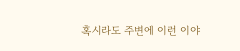혹시라도 주변에 이런 이야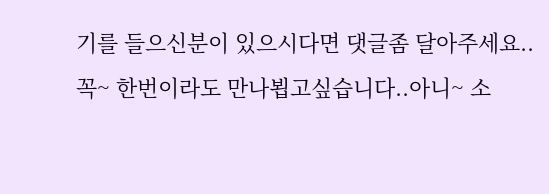기를 들으신분이 있으시다면 댓글좀 달아주세요..
꼭~ 한번이라도 만나뵙고싶습니다..아니~ 소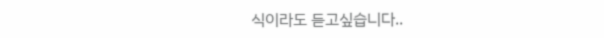식이라도 듣고싶습니다..